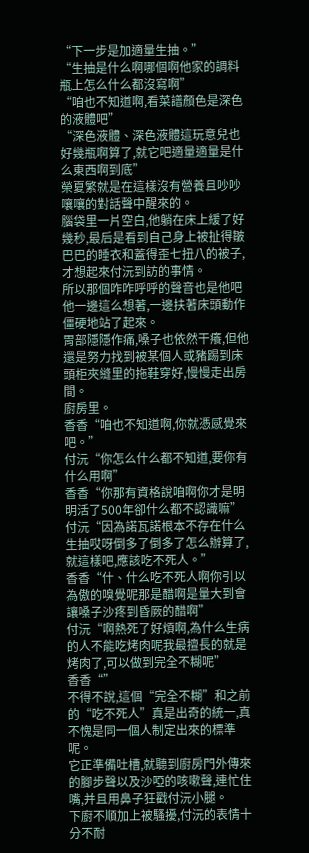“下一步是加適量生抽。”
“生抽是什么啊哪個啊他家的調料瓶上怎么什么都沒寫啊”
“咱也不知道啊,看菜譜顏色是深色的液體吧”
“深色液體、深色液體這玩意兒也好幾瓶啊算了,就它吧適量適量是什么東西啊到底”
榮夏繁就是在這樣沒有營養且吵吵嚷嚷的對話聲中醒來的。
腦袋里一片空白,他躺在床上緩了好幾秒,最后是看到自己身上被扯得皺巴巴的睡衣和蓋得歪七扭八的被子,才想起來付沅到訪的事情。
所以那個咋咋呼呼的聲音也是他吧
他一邊這么想著,一邊扶著床頭動作僵硬地站了起來。
胃部隱隱作痛,嗓子也依然干癢,但他還是努力找到被某個人或豬踢到床頭柜夾縫里的拖鞋穿好,慢慢走出房間。
廚房里。
香香“咱也不知道啊,你就憑感覺來吧。”
付沅“你怎么什么都不知道,要你有什么用啊”
香香“你那有資格說咱啊你才是明明活了500年卻什么都不認識嘛”
付沅“因為諾瓦諾根本不存在什么生抽哎呀倒多了倒多了怎么辦算了,就這樣吧,應該吃不死人。”
香香“什、什么吃不死人啊你引以為傲的嗅覺呢那是醋啊是量大到會讓嗓子沙疼到昏厥的醋啊”
付沅“啊熱死了好煩啊,為什么生病的人不能吃烤肉呢我最擅長的就是烤肉了,可以做到完全不糊呢”
香香“”
不得不說,這個“完全不糊”和之前的“吃不死人”真是出奇的統一,真不愧是同一個人制定出來的標準呢。
它正準備吐槽,就聽到廚房門外傳來的腳步聲以及沙啞的咳嗽聲,連忙住嘴,并且用鼻子狂戳付沅小腿。
下廚不順加上被騷擾,付沅的表情十分不耐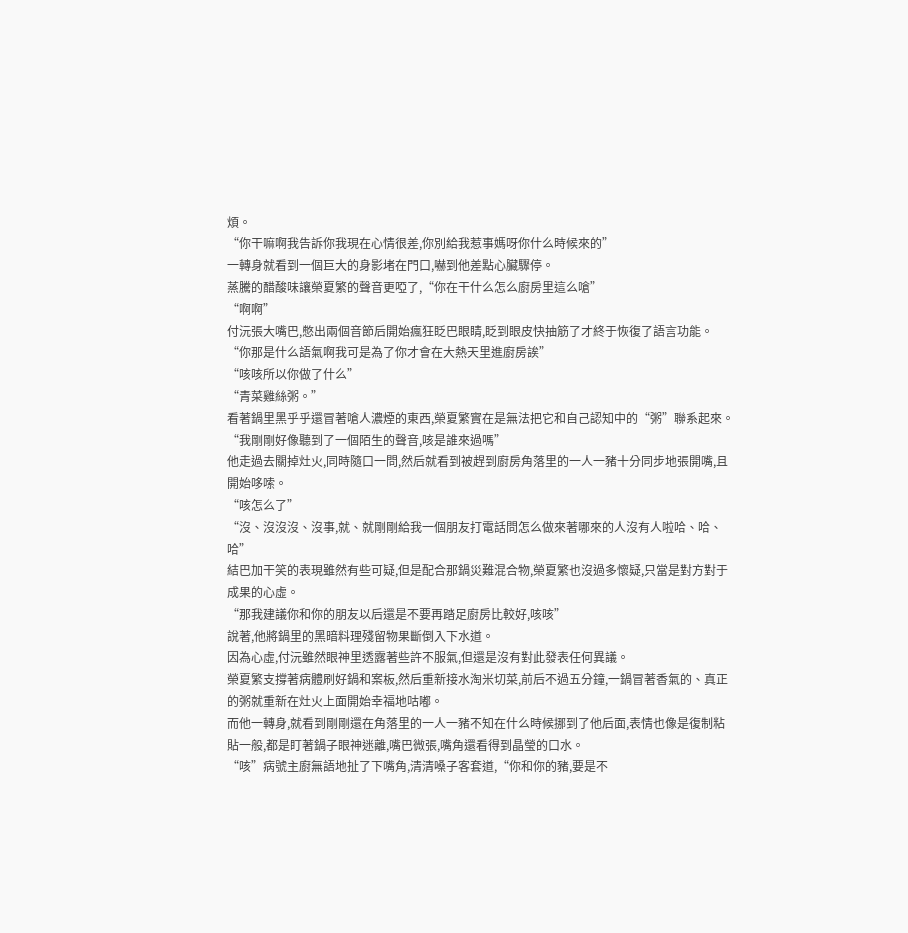煩。
“你干嘛啊我告訴你我現在心情很差,你別給我惹事媽呀你什么時候來的”
一轉身就看到一個巨大的身影堵在門口,嚇到他差點心臟驟停。
蒸騰的醋酸味讓榮夏繁的聲音更啞了,“你在干什么怎么廚房里這么嗆”
“啊啊”
付沅張大嘴巴,憋出兩個音節后開始瘋狂眨巴眼睛,眨到眼皮快抽筋了才終于恢復了語言功能。
“你那是什么語氣啊我可是為了你才會在大熱天里進廚房誒”
“咳咳所以你做了什么”
“青菜雞絲粥。”
看著鍋里黑乎乎還冒著嗆人濃煙的東西,榮夏繁實在是無法把它和自己認知中的“粥”聯系起來。
“我剛剛好像聽到了一個陌生的聲音,咳是誰來過嗎”
他走過去關掉灶火,同時隨口一問,然后就看到被趕到廚房角落里的一人一豬十分同步地張開嘴,且開始哆嗦。
“咳怎么了”
“沒、沒沒沒、沒事,就、就剛剛給我一個朋友打電話問怎么做來著哪來的人沒有人啦哈、哈、哈”
結巴加干笑的表現雖然有些可疑,但是配合那鍋災難混合物,榮夏繁也沒過多懷疑,只當是對方對于成果的心虛。
“那我建議你和你的朋友以后還是不要再踏足廚房比較好,咳咳”
說著,他將鍋里的黑暗料理殘留物果斷倒入下水道。
因為心虛,付沅雖然眼神里透露著些許不服氣,但還是沒有對此發表任何異議。
榮夏繁支撐著病體刷好鍋和案板,然后重新接水淘米切菜,前后不過五分鐘,一鍋冒著香氣的、真正的粥就重新在灶火上面開始幸福地咕嘟。
而他一轉身,就看到剛剛還在角落里的一人一豬不知在什么時候挪到了他后面,表情也像是復制粘貼一般,都是盯著鍋子眼神迷離,嘴巴微張,嘴角還看得到晶瑩的口水。
“咳”病號主廚無語地扯了下嘴角,清清嗓子客套道,“你和你的豬,要是不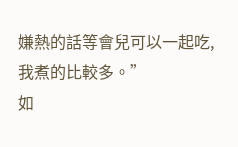嫌熱的話等會兒可以一起吃,我煮的比較多。”
如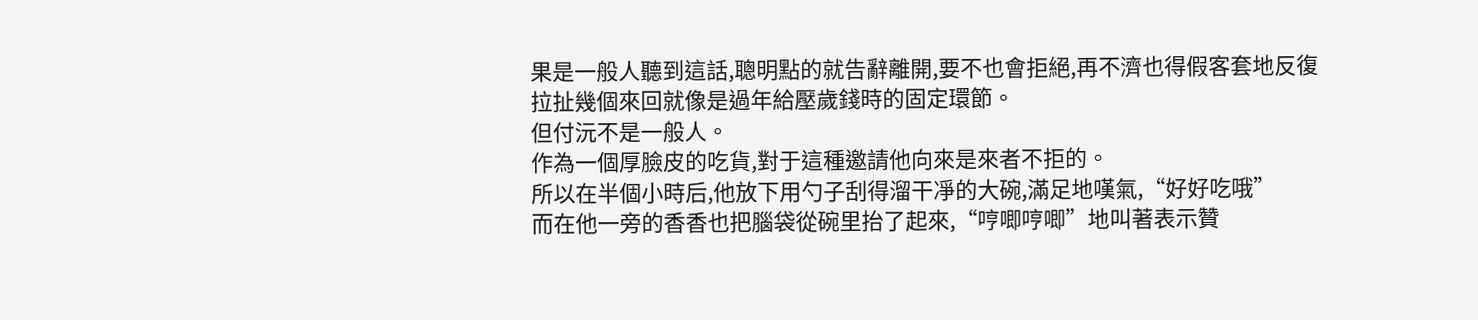果是一般人聽到這話,聰明點的就告辭離開,要不也會拒絕,再不濟也得假客套地反復拉扯幾個來回就像是過年給壓歲錢時的固定環節。
但付沅不是一般人。
作為一個厚臉皮的吃貨,對于這種邀請他向來是來者不拒的。
所以在半個小時后,他放下用勺子刮得溜干凈的大碗,滿足地嘆氣,“好好吃哦”
而在他一旁的香香也把腦袋從碗里抬了起來,“哼唧哼唧”地叫著表示贊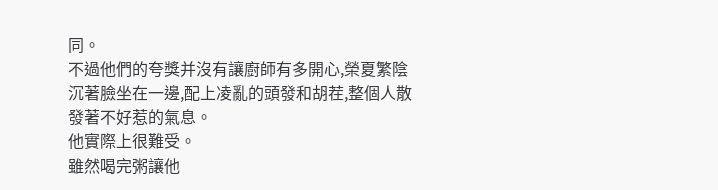同。
不過他們的夸獎并沒有讓廚師有多開心,榮夏繁陰沉著臉坐在一邊,配上凌亂的頭發和胡茬,整個人散發著不好惹的氣息。
他實際上很難受。
雖然喝完粥讓他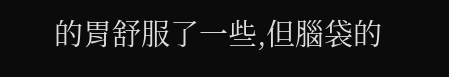的胃舒服了一些,但腦袋的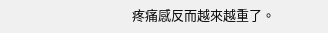疼痛感反而越來越重了。